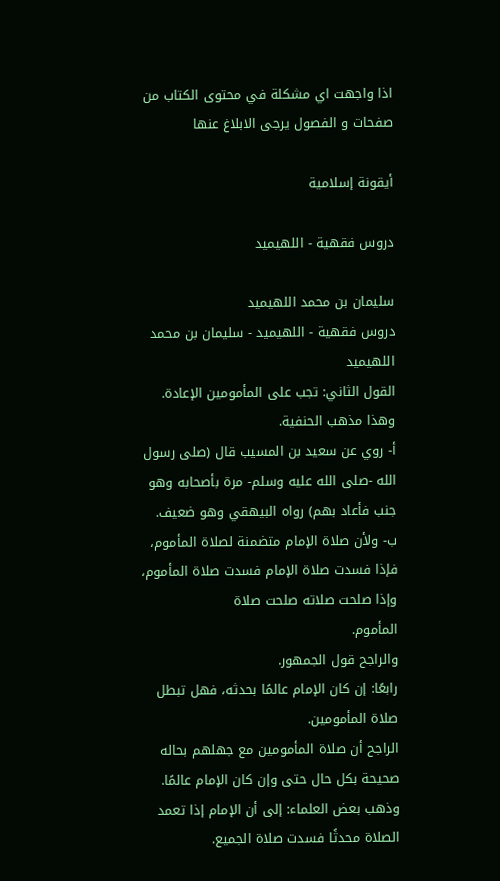اذا واجهت اي مشكلة في محتوى الكتاب من صفحات و الفصول يرجى الابلاغ عنها

أيقونة إسلامية

دروس فقهية - اللهيميد

سليمان بن محمد اللهيميد
دروس فقهية - اللهيميد - سليمان بن محمد اللهيميد
القول الثاني: تجب على المأمومين الإعادة.
وهذا مذهب الحنفية.
أ- روي عن سعيد بن المسيب قال (صلى رسول الله -صلى الله عليه وسلم- مرة بأصحابه وهو جنب فأعاد بهم) رواه البيهقي وهو ضعيف.
ب- ولأن صلاة الإمام متضمنة لصلاة المأموم، فإذا فسدت صلاة الإمام فسدت صلاة المأموم، وإذا صلحت صلاته صلحت صلاة
المأموم.
والراجح قول الجمهور.
رابعًا: إن كان الإمام عالمًا بحدثه، فهل تبطل صلاة المأمومين.
الراجح أن صلاة المأمومين مع جهلهم بحاله صحيحة بكل حال حتى وإن كان الإمام عالمًا.
وذهب بعض العلماء: إلى أن الإمام إذا تعمد الصلاة محدثًا فسدت صلاة الجميع.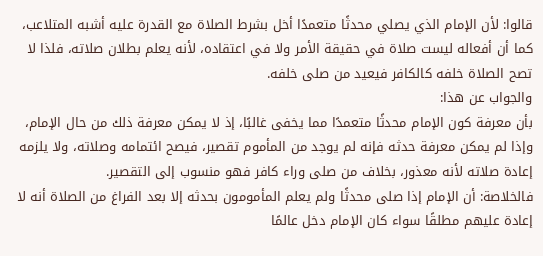قالوا: لأن الإمام الذي يصلي محدثًا متعمدًا أخل بشرط الصلاة مع القدرة عليه أشبه المتلاعب، كما أن أفعاله ليست صلاة في حقيقة الأمر ولا في اعتقاده، لأنه يعلم بطلان صلاته، فلذا لا تصح الصلاة خلفه كالكافر فيعيد من صلى خلفه.
والجواب عن هذا:
بأن معرفة كون الإمام محدثًا متعمدًا مما يخفى غالبًا، إذ لا يمكن معرفة ذلك من حال الإمام، وإذا لم يمكن معرفة حدثه فإنه لم يوجد من المأموم تقصير، فيصح ائتمامه وصلاته، ولا يلزمه إعادة صلاته لأنه معذور، بخلاف من صلى وراء كافر فهو منسوب إلى التقصير.
فالخلاصة: أن الإمام إذا صلى محدثًا ولم يعلم المأمومون بحدثه إلا بعد الفراغ من الصلاة أنه لا إعادة عليهم مطلقًا سواء كان الإمام دخل عالمًا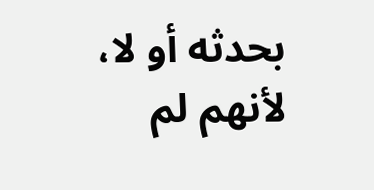بحدثه أو لا، لأنهم لم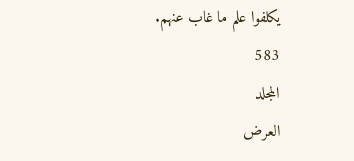يكلفوا علم ما غاب عنهم.
583
المجلد
العرض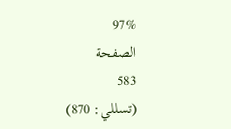97%
الصفحة
583
(تسللي: 870)